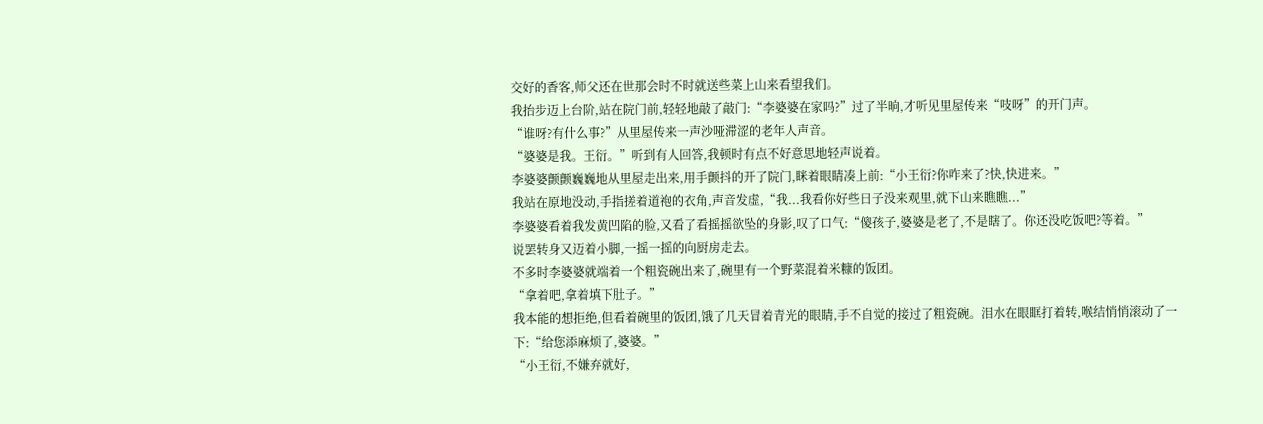交好的香客,师父还在世那会时不时就送些菜上山来看望我们。
我抬步迈上台阶,站在院门前,轻轻地敲了敲门:“李婆婆在家吗?”过了半晌,才听见里屋传来“吱呀”的开门声。
“谁呀?有什么事?”从里屋传来一声沙哑滞涩的老年人声音。
“婆婆是我。王衍。”听到有人回答,我顿时有点不好意思地轻声说着。
李婆婆颤颤巍巍地从里屋走出来,用手颤抖的开了院门,眯着眼睛凑上前:“小王衍?你咋来了?快,快进来。”
我站在原地没动,手指搓着道袍的衣角,声音发虚,“我...我看你好些日子没来观里,就下山来瞧瞧...”
李婆婆看着我发黄凹陷的脸,又看了看摇摇欲坠的身影,叹了口气:“傻孩子,婆婆是老了,不是瞎了。你还没吃饭吧?等着。”
说罢转身又迈着小脚,一摇一摇的向厨房走去。
不多时李婆婆就端着一个粗瓷碗出来了,碗里有一个野菜混着米糠的饭团。
“拿着吧,拿着填下肚子。”
我本能的想拒绝,但看着碗里的饭团,饿了几天冒着青光的眼睛,手不自觉的接过了粗瓷碗。泪水在眼眶打着转,喉结悄悄滚动了一下:“给您添麻烦了,婆婆。”
“小王衍,不嫌弃就好,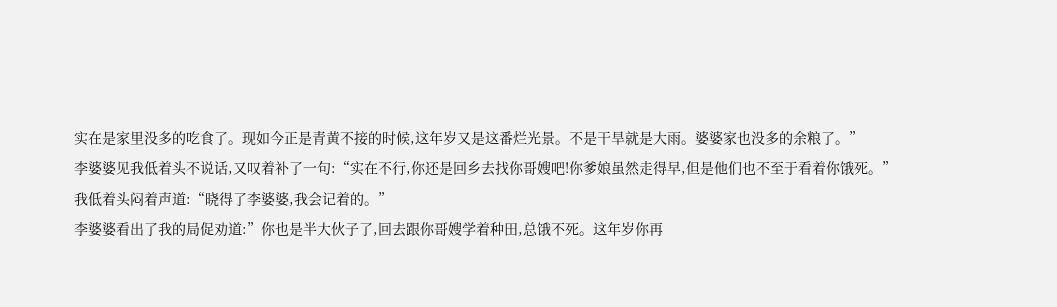实在是家里没多的吃食了。现如今正是青黄不接的时候,这年岁又是这番烂光景。不是干旱就是大雨。婆婆家也没多的余粮了。”
李婆婆见我低着头不说话,又叹着补了一句:“实在不行,你还是回乡去找你哥嫂吧!你爹娘虽然走得早,但是他们也不至于看着你饿死。”
我低着头闷着声道:“晓得了李婆婆,我会记着的。”
李婆婆看出了我的局促劝道:”你也是半大伙子了,回去跟你哥嫂学着种田,总饿不死。这年岁你再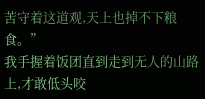苦守着这道观,天上也掉不下粮食。”
我手握着饭团直到走到无人的山路上,才敢低头咬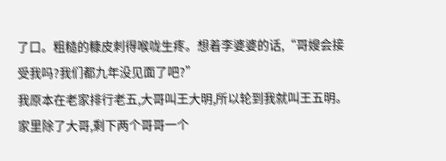了口。粗糙的糠皮刺得喉咙生疼。想着李婆婆的话,“哥嫂会接受我吗?我们都九年没见面了吧?”
我原本在老家排行老五,大哥叫王大明,所以轮到我就叫王五明。家里除了大哥,剩下两个哥哥一个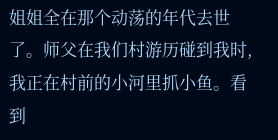姐姐全在那个动荡的年代去世了。师父在我们村游历碰到我时,我正在村前的小河里抓小鱼。看到